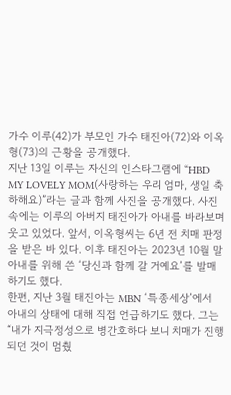가수 이루(42)가 부모인 가수 태진아(72)와 이옥형(73)의 근황을 공개했다.
지난 13일 이루는 자신의 인스타그램에 “HBD MY LOVELY MOM(사랑하는 우리 엄마, 생일 축하해요)”라는 글과 함께 사진을 공개했다. 사진 속에는 이루의 아버지 태진아가 아내를 바라보며 웃고 있었다. 앞서, 이옥형씨는 6년 전 치매 판정을 받은 바 있다. 이후 태진아는 2023년 10월 말 아내를 위해 쓴 ‘당신과 함께 갈 거예요’를 발매하기도 했다.
한편, 지난 3월 태진아는 MBN ‘특종세상’에서 아내의 상태에 대해 직접 언급하기도 했다. 그는 “내가 지극정성으로 병간호하다 보니 치매가 진행되던 것이 멈췄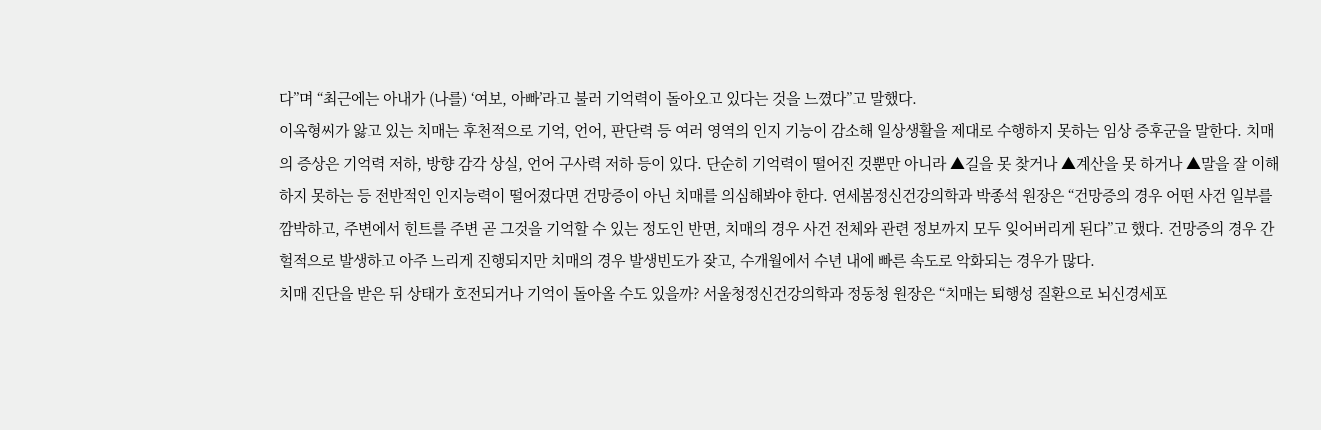다”며 “최근에는 아내가 (나를) ‘여보, 아빠’라고 불러 기억력이 돌아오고 있다는 것을 느꼈다”고 말했다.
이옥형씨가 앓고 있는 치매는 후천적으로 기억, 언어, 판단력 등 여러 영역의 인지 기능이 감소해 일상생활을 제대로 수행하지 못하는 임상 증후군을 말한다. 치매의 증상은 기억력 저하, 방향 감각 상실, 언어 구사력 저하 등이 있다. 단순히 기억력이 떨어진 것뿐만 아니라 ▲길을 못 찾거나 ▲계산을 못 하거나 ▲말을 잘 이해하지 못하는 등 전반적인 인지능력이 떨어졌다면 건망증이 아닌 치매를 의심해봐야 한다. 연세봄정신건강의학과 박종석 원장은 “건망증의 경우 어떤 사건 일부를 깜박하고, 주변에서 힌트를 주변 곧 그것을 기억할 수 있는 정도인 반면, 치매의 경우 사건 전체와 관련 정보까지 모두 잊어버리게 된다”고 했다. 건망증의 경우 간헐적으로 발생하고 아주 느리게 진행되지만 치매의 경우 발생빈도가 잦고, 수개월에서 수년 내에 빠른 속도로 악화되는 경우가 많다.
치매 진단을 받은 뒤 상태가 호전되거나 기억이 돌아올 수도 있을까? 서울청정신건강의학과 정동청 원장은 “치매는 퇴행성 질환으로 뇌신경세포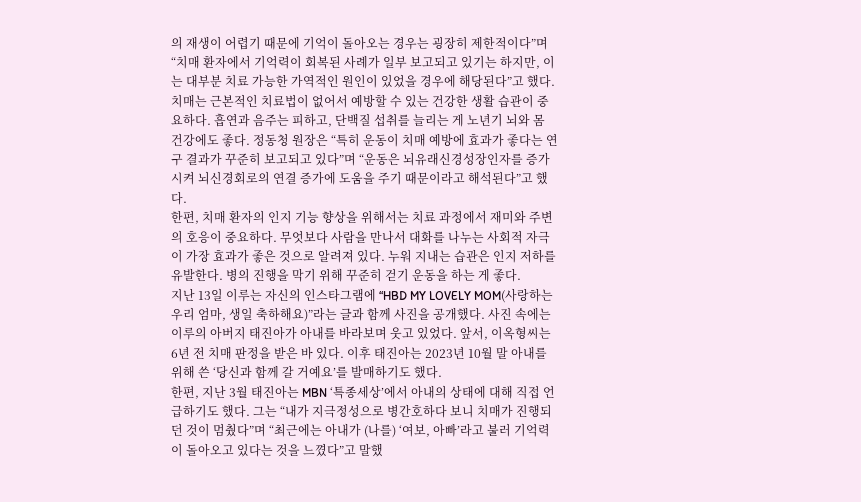의 재생이 어렵기 때문에 기억이 돌아오는 경우는 굉장히 제한적이다”며 “치매 환자에서 기억력이 회복된 사례가 일부 보고되고 있기는 하지만, 이는 대부분 치료 가능한 가역적인 원인이 있었을 경우에 해당된다”고 했다.
치매는 근본적인 치료법이 없어서 예방할 수 있는 건강한 생활 습관이 중요하다. 흡연과 음주는 피하고, 단백질 섭취를 늘리는 게 노년기 뇌와 몸 건강에도 좋다. 정동청 원장은 “특히 운동이 치매 예방에 효과가 좋다는 연구 결과가 꾸준히 보고되고 있다”며 “운동은 뇌유래신경성장인자를 증가시켜 뇌신경회로의 연결 증가에 도움을 주기 때문이라고 해석된다”고 했다.
한편, 치매 환자의 인지 기능 향상을 위해서는 치료 과정에서 재미와 주변의 호응이 중요하다. 무엇보다 사람을 만나서 대화를 나누는 사회적 자극이 가장 효과가 좋은 것으로 알려져 있다. 누워 지내는 습관은 인지 저하를 유발한다. 병의 진행을 막기 위해 꾸준히 걷기 운동을 하는 게 좋다.
지난 13일 이루는 자신의 인스타그램에 “HBD MY LOVELY MOM(사랑하는 우리 엄마, 생일 축하해요)”라는 글과 함께 사진을 공개했다. 사진 속에는 이루의 아버지 태진아가 아내를 바라보며 웃고 있었다. 앞서, 이옥형씨는 6년 전 치매 판정을 받은 바 있다. 이후 태진아는 2023년 10월 말 아내를 위해 쓴 ‘당신과 함께 갈 거예요’를 발매하기도 했다.
한편, 지난 3월 태진아는 MBN ‘특종세상’에서 아내의 상태에 대해 직접 언급하기도 했다. 그는 “내가 지극정성으로 병간호하다 보니 치매가 진행되던 것이 멈췄다”며 “최근에는 아내가 (나를) ‘여보, 아빠’라고 불러 기억력이 돌아오고 있다는 것을 느꼈다”고 말했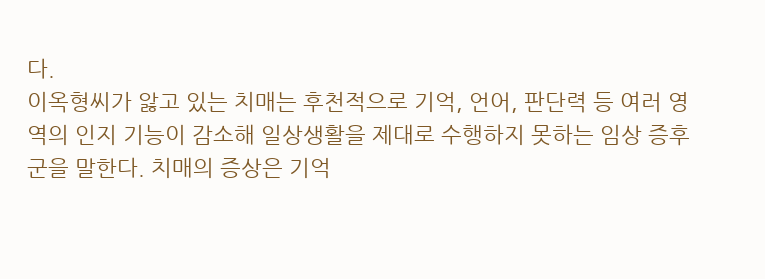다.
이옥형씨가 앓고 있는 치매는 후천적으로 기억, 언어, 판단력 등 여러 영역의 인지 기능이 감소해 일상생활을 제대로 수행하지 못하는 임상 증후군을 말한다. 치매의 증상은 기억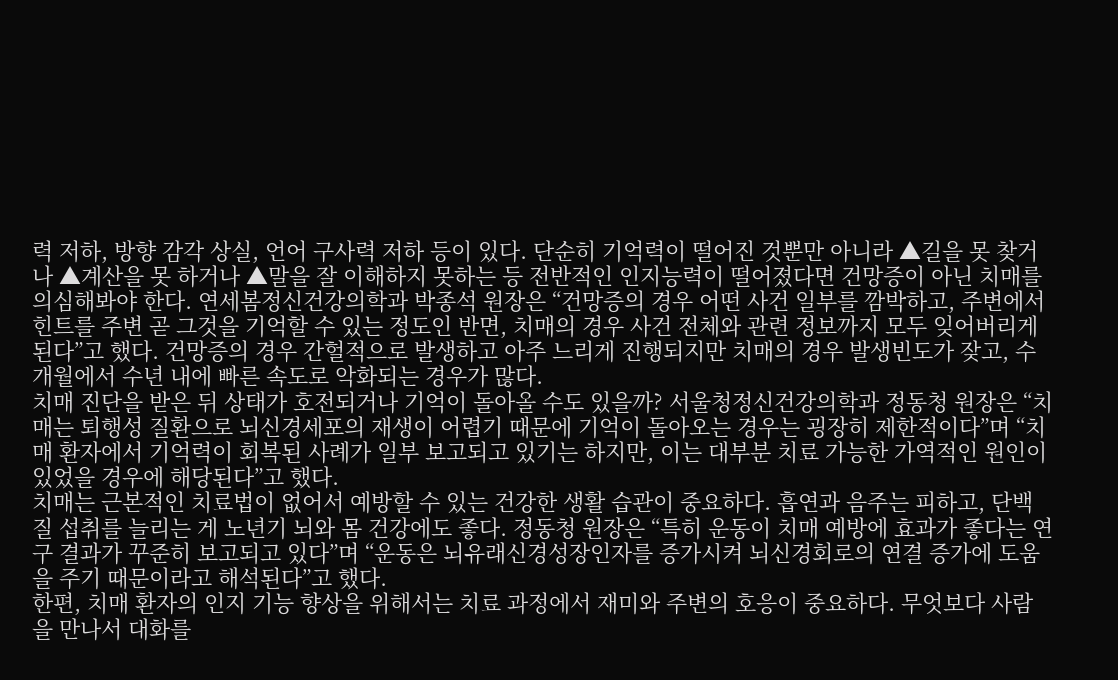력 저하, 방향 감각 상실, 언어 구사력 저하 등이 있다. 단순히 기억력이 떨어진 것뿐만 아니라 ▲길을 못 찾거나 ▲계산을 못 하거나 ▲말을 잘 이해하지 못하는 등 전반적인 인지능력이 떨어졌다면 건망증이 아닌 치매를 의심해봐야 한다. 연세봄정신건강의학과 박종석 원장은 “건망증의 경우 어떤 사건 일부를 깜박하고, 주변에서 힌트를 주변 곧 그것을 기억할 수 있는 정도인 반면, 치매의 경우 사건 전체와 관련 정보까지 모두 잊어버리게 된다”고 했다. 건망증의 경우 간헐적으로 발생하고 아주 느리게 진행되지만 치매의 경우 발생빈도가 잦고, 수개월에서 수년 내에 빠른 속도로 악화되는 경우가 많다.
치매 진단을 받은 뒤 상태가 호전되거나 기억이 돌아올 수도 있을까? 서울청정신건강의학과 정동청 원장은 “치매는 퇴행성 질환으로 뇌신경세포의 재생이 어렵기 때문에 기억이 돌아오는 경우는 굉장히 제한적이다”며 “치매 환자에서 기억력이 회복된 사례가 일부 보고되고 있기는 하지만, 이는 대부분 치료 가능한 가역적인 원인이 있었을 경우에 해당된다”고 했다.
치매는 근본적인 치료법이 없어서 예방할 수 있는 건강한 생활 습관이 중요하다. 흡연과 음주는 피하고, 단백질 섭취를 늘리는 게 노년기 뇌와 몸 건강에도 좋다. 정동청 원장은 “특히 운동이 치매 예방에 효과가 좋다는 연구 결과가 꾸준히 보고되고 있다”며 “운동은 뇌유래신경성장인자를 증가시켜 뇌신경회로의 연결 증가에 도움을 주기 때문이라고 해석된다”고 했다.
한편, 치매 환자의 인지 기능 향상을 위해서는 치료 과정에서 재미와 주변의 호응이 중요하다. 무엇보다 사람을 만나서 대화를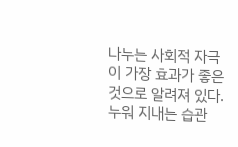나누는 사회적 자극이 가장 효과가 좋은 것으로 알려져 있다. 누워 지내는 습관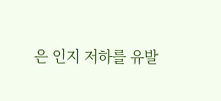은 인지 저하를 유발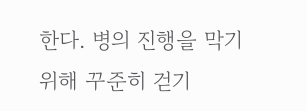한다. 병의 진행을 막기 위해 꾸준히 걷기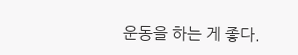운동을 하는 게 좋다.